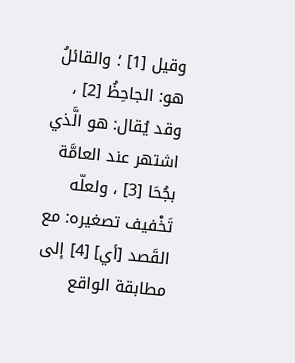وقيل [1] ؛ والقائلُ هو: الجاحِظُ [2] ، وقد يُقال: هو الَّذي اشتهر عند العامَّة بجُحَا [3] ، ولعلّه تَخْفيف تصغيره: مع القَصد [أي] [4] إلى مطابقة الواقع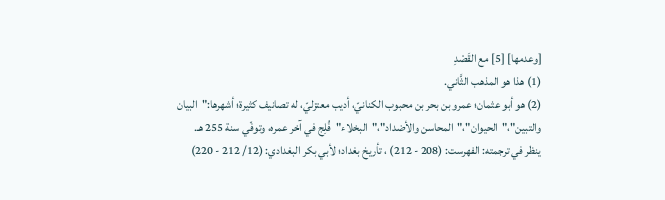[وعدمها] [5] مع القَصْدِ
(1) هذا هو المذهب الثَّاني.
(2) هو أبو عثمان؛ عمرو بن بحر بن محبوب الكنانيّ، أديب معتزليّ، له تصانيف كثيرة؛ أشهرها:"البيان والتبين"،"الحيوان"،"المحاسن والأضداد"،"البخلاء"فُلِج في آخر عمره، وتوفّي سنة 255 هـ.
ينظر في ترجمته: الفهرست: (208 - 212) ، تأريخ بغداد؛ لأبي بكر البغدادي: (12/ 212 - 220)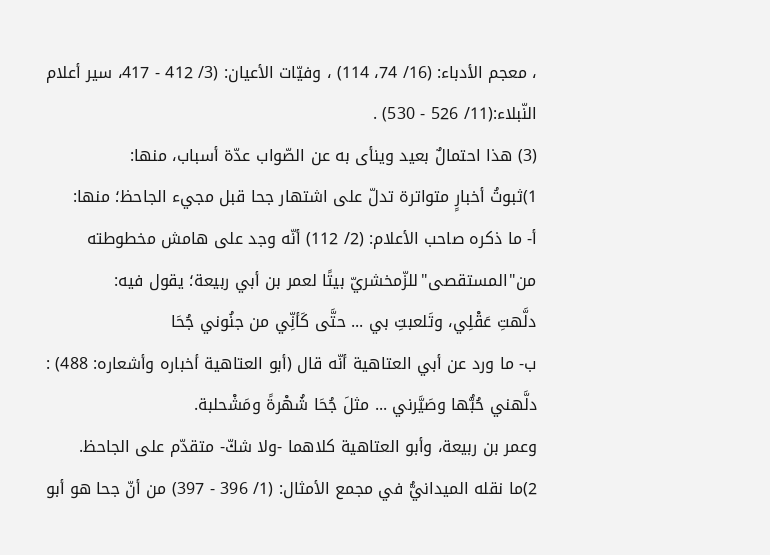، معجم الأدباء: (16/ 74، 114) ، وفيّات الأعيان: (3/ 412 - 417، سير أعلام النّبلاء:(11/ 526 - 530) .
(3) هذا احتمالٌ بعيد وينأى به عن الصّواب عدّة أسباب، منها:
1)ثبوتُ أخبارٍ متواترة تدلّ على اشتهار جحا قبل مجيء الجاحظ؛ منها:
أ- ما ذكره صاحب الأعلام: (2/ 112) أنّه وجد على هامش مخطوطته من"المستقصى"للزّمخشريّ بيتًا لعمر بن أبي ربيعة؛ يقول فيه:
دلَّهتِ عَقْلِي، وتَلعبتِ بي ... حتَّى كَأنِّي من جنُوني جُحَا
ب- ما ورد عن أبي العتاهية أنّه قال (أبو العتاهية أخباره وأشعاره: 488) :
دلَّهني حُبُّها وصَيَّرني ... مثلَ جُحَا شُهْرةً ومَشْحلبة.
وعمر بن ربيعة، وأبو العتاهية كلاهما -ولا شكّ- متقدّم على الجاحظ.
2)ما نقله الميدانيُّ في مجمع الأمثال: (1/ 396 - 397) من أنّ جحا هو أبو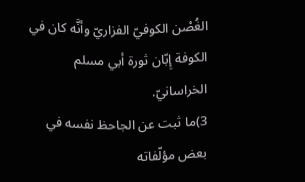الغُصْن الكوفيّ الفزاريّ وأنَّه كان في الكوفة إِبّان ثورة أبي مسلم الخراسانيّ.
3)ما ثبت عن الجاحظ نفسه في بعض مؤلّفاته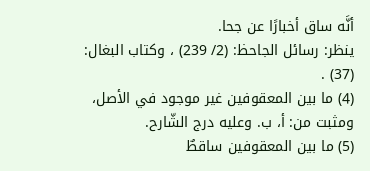أنَّه ساق أخبارًا عن جحا.
ينظر: رسائل الجاحظ: (2/ 239) ، وكتاب البغال: (37) .
(4) ما بين المعقوفين غير موجود في الأصل، ومثبت من: أ، ب. وعليه درج الشّارح.
(5) ما بين المعقوفين ساقطٌ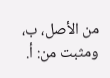من الأصل، ب، ومثبت من: أ.